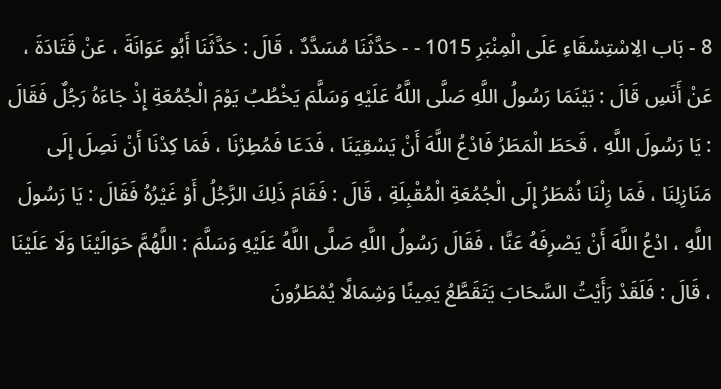8 - بَاب الِاسْتِسْقَاءِ عَلَى الْمِنْبَرِ 1015 - - حَدَّثَنَا مُسَدَّدٌ ، قَالَ : حَدَّثَنَا أَبُو عَوَانَةَ ، عَنْ قَتَادَةَ ، عَنْ أَنَسِ قَالَ : بَيْنَمَا رَسُولُ اللَّهِ صَلَّى اللَّهُ عَلَيْهِ وَسَلَّمَ يَخْطُبُ يَوْمَ الْجُمُعَةِ إِذْ جَاءَهُ رَجُلٌ فَقَالَ : يَا رَسُولَ اللَّهِ ، قَحَطَ الْمَطَرُ فَادْعُ اللَّهَ أَنْ يَسْقِيَنَا ، فَدَعَا فَمُطِرْنَا ، فَمَا كِدْنَا أَنْ نَصِلَ إِلَى مَنَازِلِنَا ، فَمَا زِلْنَا نُمْطَرُ إِلَى الْجُمُعَةِ الْمُقْبِلَةِ ، قَالَ : فَقَامَ ذَلِكَ الرَّجُلُ أَوْ غَيْرُهُ فَقَالَ : يَا رَسُولَ اللَّهِ ، ادْعُ اللَّهَ أَنْ يَصْرِفَهُ عَنَّا ، فَقَالَ رَسُولُ اللَّهِ صَلَّى اللَّهُ عَلَيْهِ وَسَلَّمَ : اللَّهُمَّ حَوَالَيْنَا وَلَا عَلَيْنَا ، قَالَ : فَلَقَدْ رَأَيْتُ السَّحَابَ يَتَقَطَّعُ يَمِينًا وَشِمَالًا يُمْطَرُونَ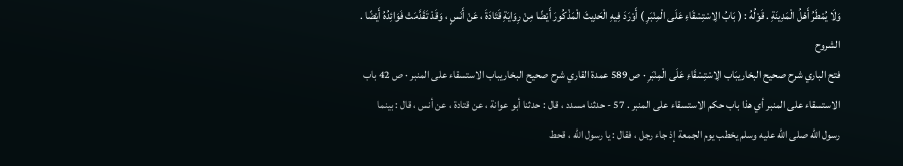وَلَا يُمْطَرُ أَهْلُ الْمَدِينَةِ . قَوْلُهُ : ( بَابُ الِاسْتِسْقَاءِ عَلَى الْمِنْبَرِ ) أَوْرَدَ فِيهِ الْحَدِيثَ الْمَذْكُورَ أَيْضًا مِنْ رِوَايَةِ قَتَادَةَ ، عَنْ أَنَسٍ ، وَقَدْ تَقَدَّمَتْ فَوَائِدُهُ أَيْضًا .
الشروح
فتح الباري شرح صحيح البخاريبَاب الِاسْتِسْقَاءِ عَلَى الْمِنْبَرِ · ص 589 عمدة القاري شرح صحيح البخاريباب الاستسقاء على المنبر · ص 42 باب الاستسقاء على المنبر أي هذا باب حكم الاستسقاء على المنبر . 57 - حدثنا مسدد ، قال : حدثنا أبو عوانة ، عن قتادة ، عن أنس ، قال : بينما رسول الله صلى الله عليه وسلم يخطب يوم الجمعة إذ جاء رجل ، فقال : يا رسول الله ، قحط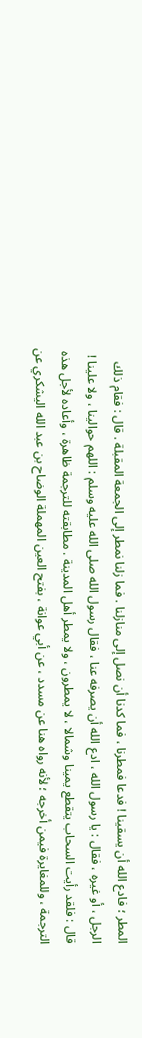المطر ؛ فادع الله أن يسقينا ! فدعا فمطرنا ، فما كدنا أن نصل إلى منازلنا . فما زلنا نمطر إلى الجمعة المقبلة . قال : فقام ذلك الرجل ، أو غيره ، فقال : يا رسول الله ، ادع الله أن يصرفه عنا ، فقال رسول الله صلى الله عليه وسلم : اللهم حوالينا ، ولا علينا ! قال : فلقد رأيت السحاب يتقطع يمينا وشمالا ، لا يمطرون ، ولا يمطر أهل المدينة . مطابقته للترجمة ظاهرة ، وأعاده لأجل هذه الترجمة ، وللمغايرة فيمن أخرجه ؛ لأنه رواه هنا عن مسدد ، عن أبي عوانة ، بفتح العين المهملة الوضاح بن عبد الله اليشكري عن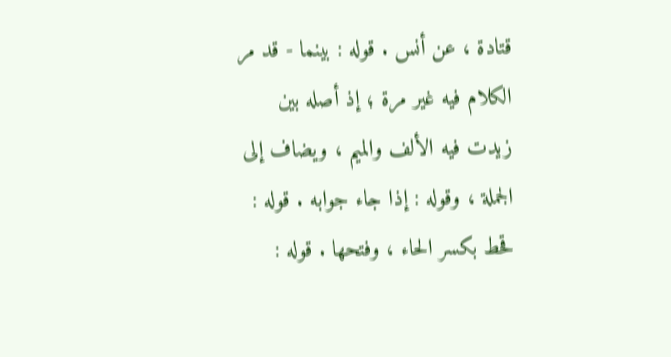قتادة ، عن أنس . قوله : بينما - قد مر الكلام فيه غير مرة ؛ إذ أصله بين زيدت فيه الألف والميم ، ويضاف إلى الجملة ، وقوله : إذا جاء جوابه . قوله : قحط بكسر الحاء ، وفتحها . قوله :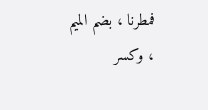فمطرنا ، بضم الميم ، وكسر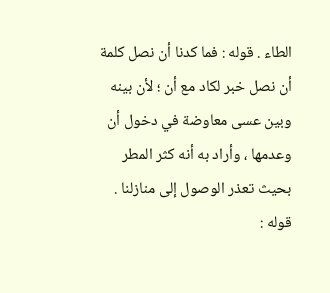الطاء . قوله : فما كدنا أن نصل كلمة أن نصل خبر لكاد مع أن ؛ لأن بينه وبين عسى معاوضة في دخول أن وعدمها ، وأراد به أنه كثر المطر بحيث تعذر الوصول إلى منازلنا . قوله :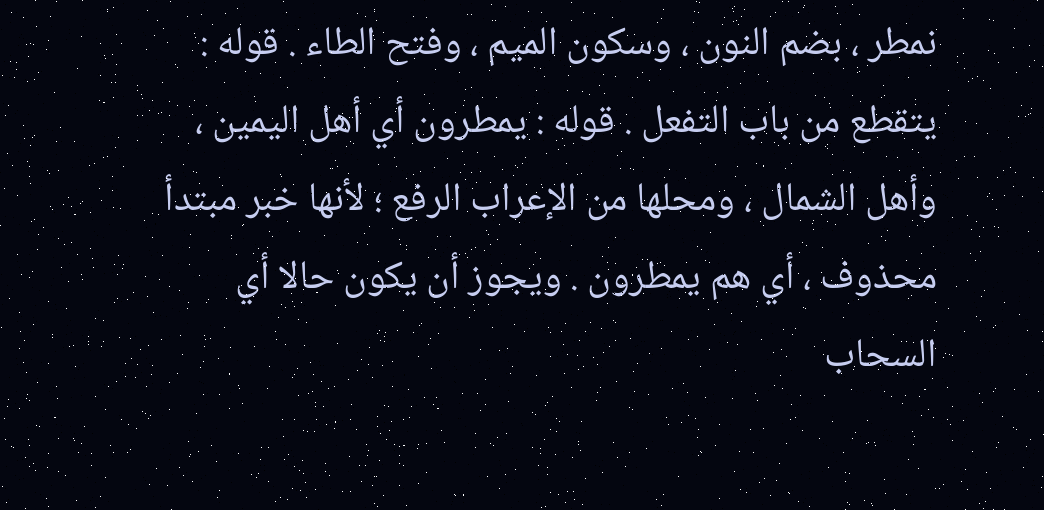نمطر ، بضم النون ، وسكون الميم ، وفتح الطاء . قوله : يتقطع من باب التفعل . قوله : يمطرون أي أهل اليمين ، وأهل الشمال ، ومحلها من الإعراب الرفع ؛ لأنها خبر مبتدأ محذوف ، أي هم يمطرون . ويجوز أن يكون حالا أي السحاب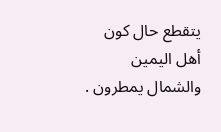يتقطع حال كون أهل اليمين والشمال يمطرون .